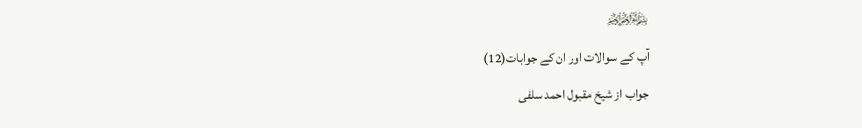﷽
آپ کے سوالات اور ان کے جوابات(12)
جواب از شیخ مقبول احمد سلفی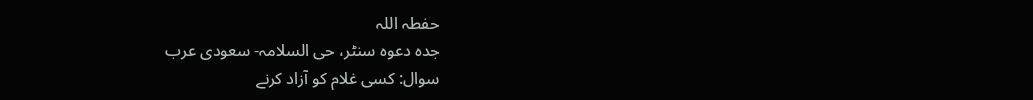حفطہ اللہ
جدہ دعوہ سنٹر، حی السلامہ- سعودی عرب
سوال: کسی غلام کو آزاد کرنے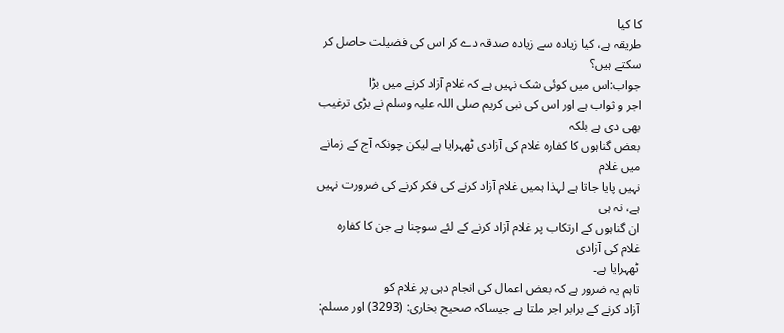کا کیا
طریقہ ہے، کیا زیادہ سے زیادہ صدقہ دے کر اس کی فضیلت حاصل کر سکتے ہیں؟
جواب:اس میں کوئی شک نہیں ہے کہ غلام آزاد کرنے میں بڑا
اجر و ثواب ہے اور اس کی نبی کریم صلی اللہ علیہ وسلم نے بڑی ترغیب بھی دی ہے بلکہ
بعض گناہوں کا کفارہ غلام کی آزادی ٹھہرایا ہے لیکن چونکہ آج کے زمانے میں غلام
نہیں پایا جاتا ہے لہذا ہمیں غلام آزاد کرنے کی فکر کرنے کی ضرورت نہیں ہے، نہ ہی
ان گناہوں کے ارتکاب پر غلام آزاد کرنے کے لئے سوچنا ہے جن کا کفارہ غلام کی آزادی
ٹھہرایا ہے۔
تاہم یہ ضرور ہے کہ بعض اعمال کی انجام دہی پر غلام کو
آزاد کرنے کے برابر اجر ملتا ہے جیساکہ صحیح بخاری: (3293) اور مسلم: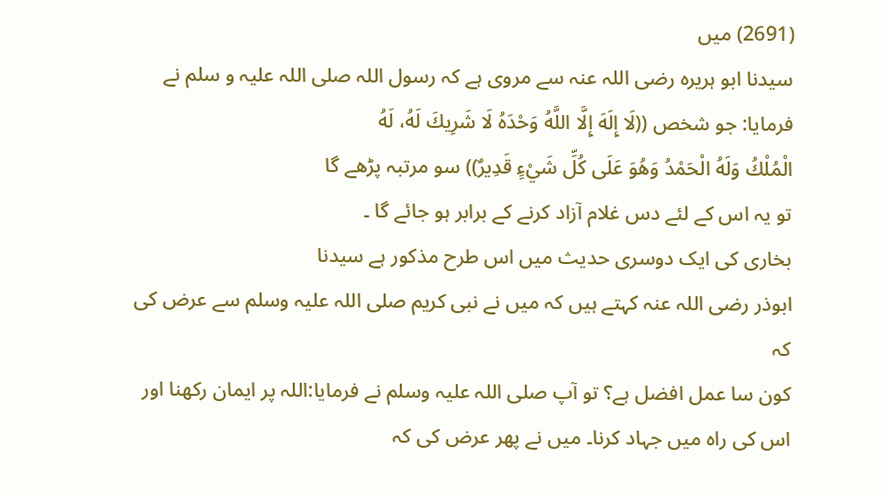(2691) میں
سیدنا ابو ہریرہ رضی اللہ عنہ سے مروی ہے کہ رسول اللہ صلی اللہ علیہ و سلم نے
فرمایا: جو شخص ((لَا إِلَهَ إِلَّا اللَّهُ وَحْدَهُ لَا شَرِيكَ لَهُ، لَهُ
الْمُلْكُ وَلَهُ الْحَمْدُ وَهُوَ عَلَى كُلِّ شَيْءٍ قَدِيرٌ)) سو مرتبہ پڑھے گا
تو یہ اس کے لئے دس غلام آزاد کرنے کے برابر ہو جائے گا ۔
بخاری کی ایک دوسری حدیث میں اس طرح مذکور ہے سیدنا
ابوذر رضی اللہ عنہ کہتے ہیں کہ میں نے نبی کریم صلی اللہ علیہ وسلم سے عرض کی کہ
کون سا عمل افضل ہے؟ تو آپ صلی اللہ علیہ وسلم نے فرمایا:اللہ پر ایمان رکھنا اور
اس کی راہ میں جہاد کرنا۔ میں نے پھر عرض کی کہ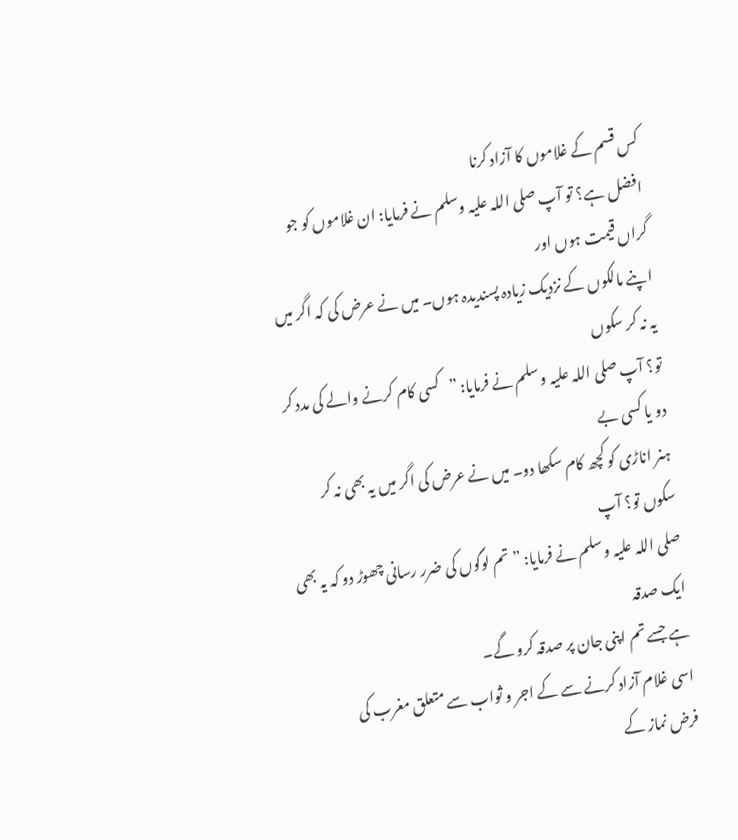کس قسم کے غلاموں کا آزاد کرنا
افضل ہے؟ تو آپ صلی اللہ علیہ وسلم نے فرمایا: ان غلاموں کو جو گراں قیمت ہوں اور
اپنے مالکوں کے نزدیک زیادہ پسندیدہ ہوں۔ میں نے عرض کی کہ اگر میں یہ نہ کر سکوں
تو؟ آپ صلی اللہ علیہ وسلم نے فرمایا: ”کسی کام کرنے والے کی مدد کر دو یا کسی بے
ہنر اناڑی کو کچھ کام سکھا دو۔ میں نے عرض کی اگر میں یہ بھی نہ کر سکوں تو؟ آپ
صلی اللہ علیہ وسلم نے فرمایا: ”تم لوگوں کی ضرر رسانی چھوڑ دو کہ یہ بھی ایک صدقہ
ہے جسے تم اپنی جان پر صدقہ کرو گے۔
اسی غلام آزاد کرنے سے کے اجر و ثواب سے متعلق مغرب کی
فرض نماز کے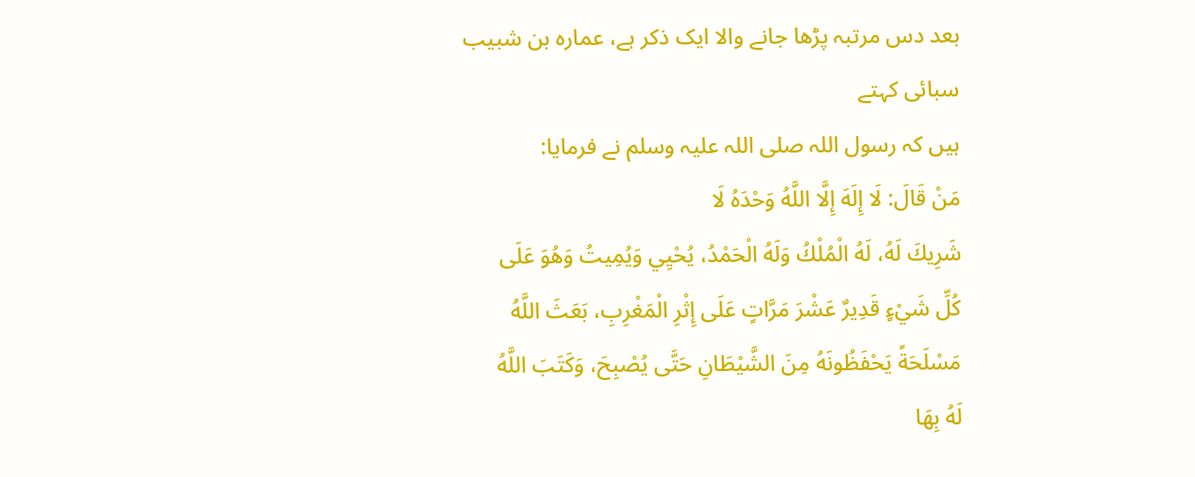بعد دس مرتبہ پڑھا جانے والا ایک ذکر ہے، عمارہ بن شبیب سبائی کہتے
ہیں کہ رسول اللہ صلی اللہ علیہ وسلم نے فرمایا:
مَنْ قَالَ: لَا إِلَهَ إِلَّا اللَّهُ وَحْدَهُ لَا
شَرِيكَ لَهُ، لَهُ الْمُلْكُ وَلَهُ الْحَمْدُ، يُحْيِي وَيُمِيتُ وَهُوَ عَلَى
كُلِّ شَيْءٍ قَدِيرٌ عَشْرَ مَرَّاتٍ عَلَى إِثْرِ الْمَغْرِبِ، بَعَثَ اللَّهُ
مَسْلَحَةً يَحْفَظُونَهُ مِنَ الشَّيْطَانِ حَتَّى يُصْبِحَ، وَكَتَبَ اللَّهُ
لَهُ بِهَا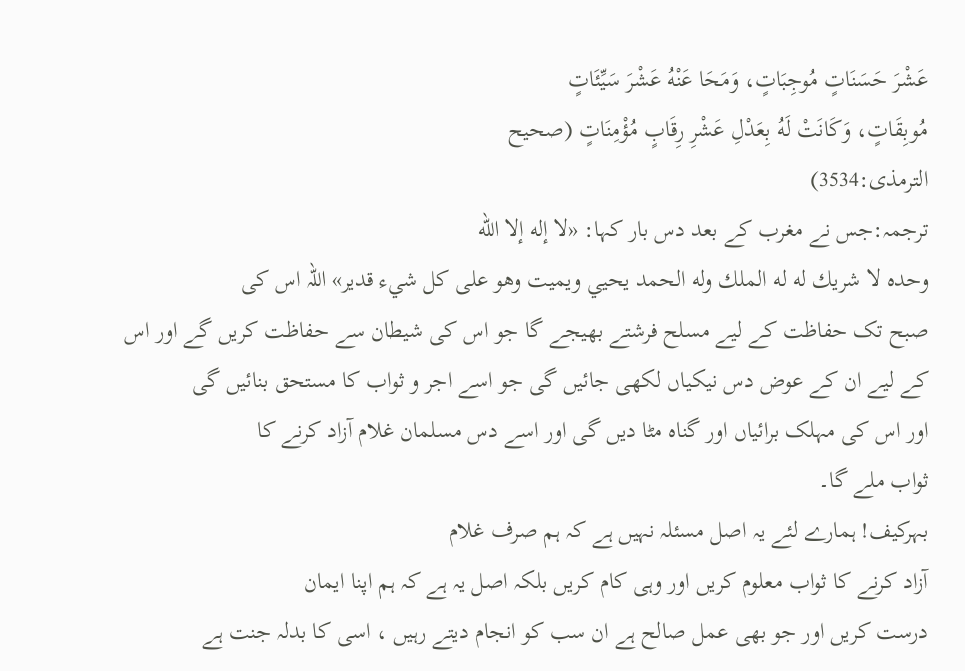عَشْرَ حَسَنَاتٍ مُوجِبَاتٍ، وَمَحَا عَنْهُ عَشْرَ سَيِّئَاتٍ
مُوبِقَاتٍ، وَكَانَتْ لَهُ بِعَدْلِ عَشْرِ رِقَابٍ مُؤْمِنَاتٍ (صحیح
الترمذی:3534)
ترجمہ:جس نے مغرب کے بعد دس بار کہا: «لا إله إلا الله
وحده لا شريك له له الملك وله الحمد يحيي ويميت وهو على كل شيء قدير» اللہ اس کی
صبح تک حفاظت کے لیے مسلح فرشتے بھیجے گا جو اس کی شیطان سے حفاظت کریں گے اور اس
کے لیے ان کے عوض دس نیکیاں لکھی جائیں گی جو اسے اجر و ثواب کا مستحق بنائیں گی
اور اس کی مہلک برائیاں اور گناہ مٹا دیں گی اور اسے دس مسلمان غلام آزاد کرنے کا
ثواب ملے گا۔
بہرکیف! ہمارے لئے یہ اصل مسئلہ نہیں ہے کہ ہم صرف غلام
آزاد کرنے کا ثواب معلوم کریں اور وہی کام کریں بلکہ اصل یہ ہے کہ ہم اپنا ایمان
درست کریں اور جو بھی عمل صالح ہے ان سب کو انجام دیتے رہیں ، اسی کا بدلہ جنت ہے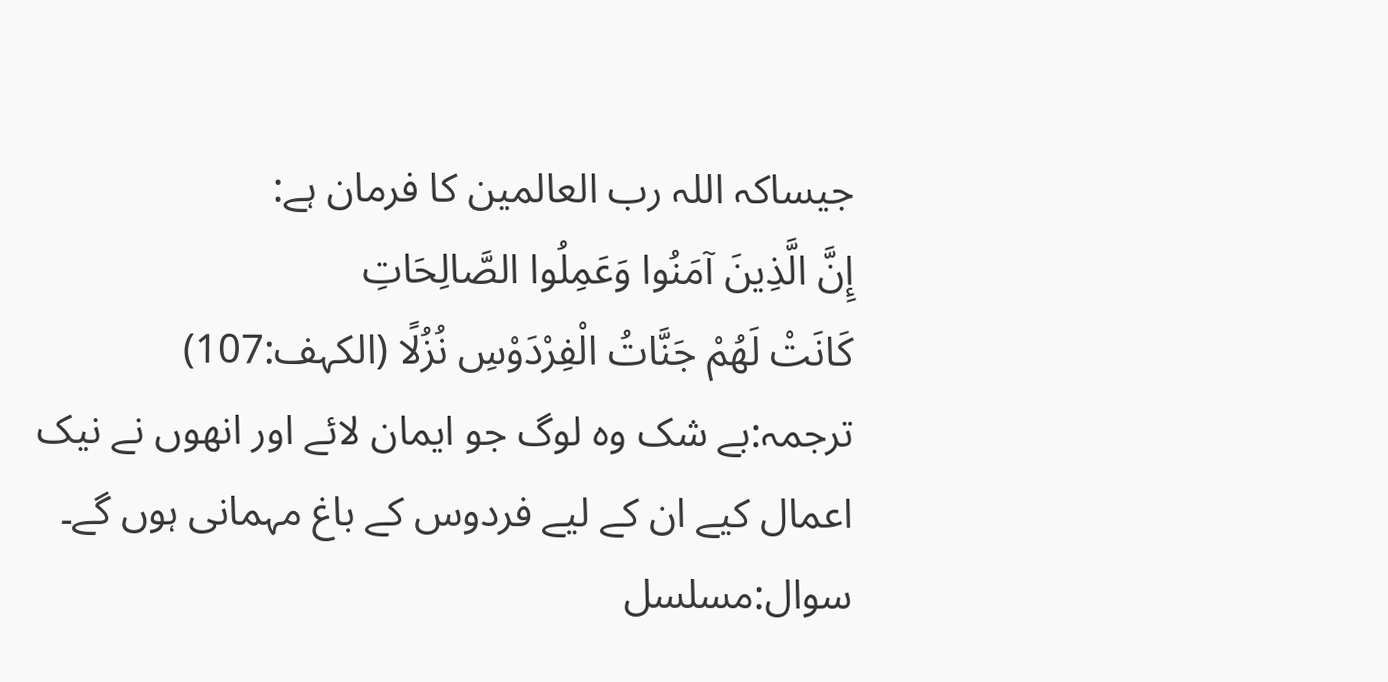جیساکہ اللہ رب العالمین کا فرمان ہے:
إِنَّ الَّذِينَ آمَنُوا وَعَمِلُوا الصَّالِحَاتِ
كَانَتْ لَهُمْ جَنَّاتُ الْفِرْدَوْسِ نُزُلًا (الکہف:107)
ترجمہ:بے شک وہ لوگ جو ایمان لائے اور انھوں نے نیک
اعمال کیے ان کے لیے فردوس کے باغ مہمانی ہوں گے۔
سوال:مسلسل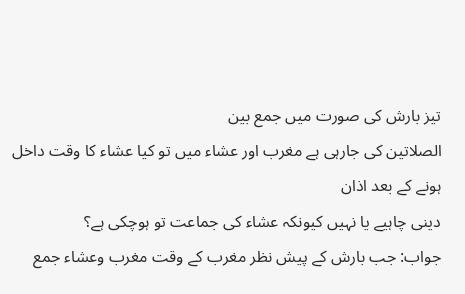تیز بارش کی صورت میں جمع بین
الصلاتین کی جارہی ہے مغرب اور عشاء میں تو کیا عشاء کا وقت داخل ہونے کے بعد اذان
دینی چاہیے یا نہیں کیونکہ عشاء کی جماعت تو ہوچکی ہے؟
جواب: جب بارش کے پیش نظر مغرب کے وقت مغرب وعشاء جمع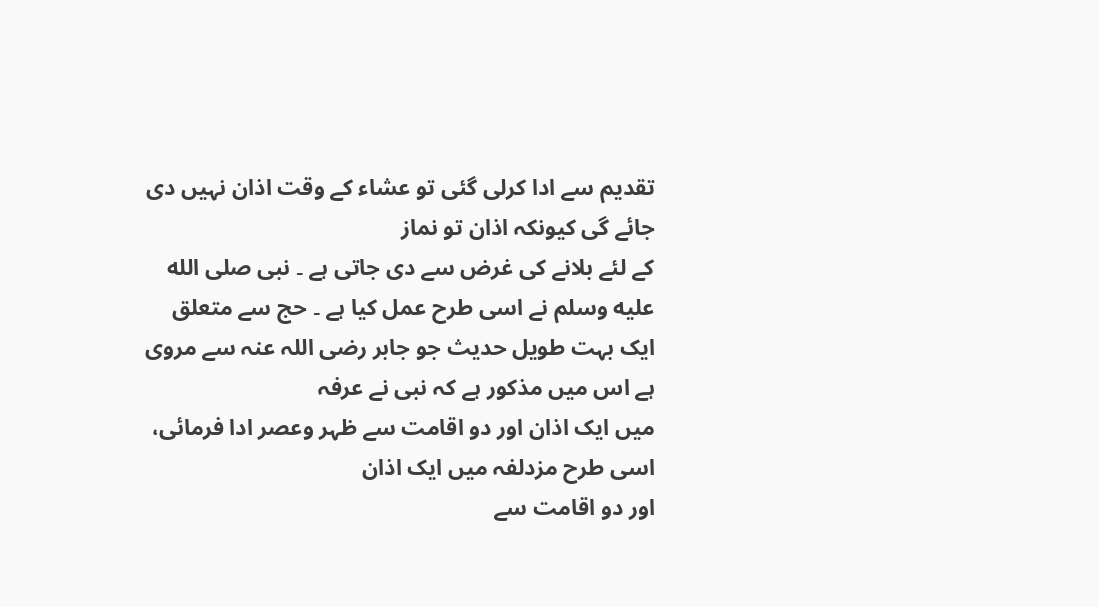تقدیم سے ادا کرلی گئی تو عشاء کے وقت اذان نہیں دی جائے گی کیونکہ اذان تو نماز
کے لئے بلانے کی غرض سے دی جاتی ہے ۔ نبی صلى الله عليه وسلم نے اسی طرح عمل کیا ہے ۔ حج سے متعلق
ایک بہت طویل حدیث جو جابر رضی اللہ عنہ سے مروی ہے اس میں مذکور ہے کہ نبی نے عرفہ
میں ایک اذان اور دو اقامت سے ظہر وعصر ادا فرمائی، اسی طرح مزدلفہ میں ایک اذان
اور دو اقامت سے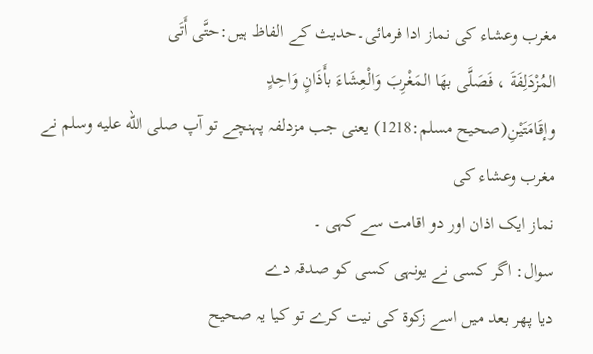مغرب وعشاء کی نماز ادا فرمائی۔حدیث کے الفاظ ہیں:حتَّى أَتَى
المُزْدَلِفَةَ ، فَصَلَّى بهَا المَغْرِبَ وَالْعِشَاءَ بأَذَانٍ وَاحِدٍ
وإقَامَتَيْنِ(صحیح مسلم:1218) یعنی جب مزدلفہ پہنچے تو آپ صلى الله عليه وسلم نے مغرب وعشاء کی
نماز ایک اذان اور دو اقامت سے کہی ۔
سوال: اگر کسی نے یونہی کسی کو صدقہ دے
دیا پھر بعد میں اسے زکوۃ کی نیت کرے تو کیا یہ صحیح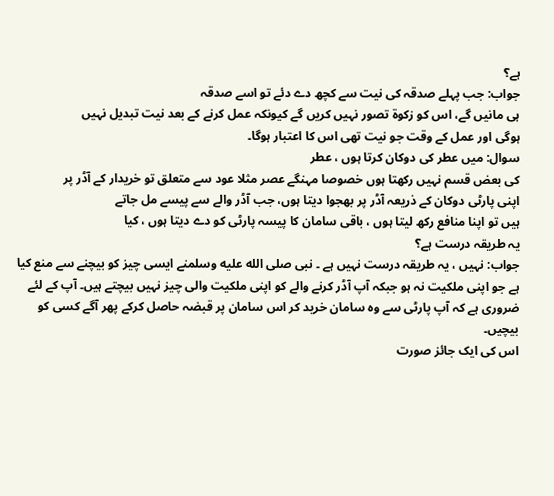ہے؟
جواب: جب پہلے صدقہ کی نیت سے کچھ دے دئے تو اسے صدقہ
ہی مانیں گے، اس کو زکوۃ تصور نہیں کریں گے کیونکہ عمل کرنے کے بعد نیت تبدیل نہیں
ہوگی اور عمل کے وقت جو نیت تھی اس کا اعتبار ہوگا۔
سوال: میں عطر کی دوکان کرتا ہوں ، عطر
کی بعض قسم نہیں رکھتا ہوں خصوصا مہنگے عصر مثلا عود سے متعلق تو خریدار کے آڈر پر
اپنی پارٹی دوکان کے ذریعہ آڈر پر بھجوا دیتا ہوں، جب آڈر والے سے پیسے مل جاتے
ہیں تو اپنا منافع رکھ لیتا ہوں ، باقی سامان کا پیسہ پارٹی کو دے دیتا ہوں ، کیا
یہ طریقہ درست ہے؟
جواب: نہیں ، یہ طریقہ درست نہیں ہے ۔ نبی صلى الله عليه وسلمنے ایسی چیز کو بیچنے سے منع کیا ہے جو اپنی ملکیت نہ ہو جبکہ آپ آڈر کرنے والے کو اپنی ملکیت والی چیز نہیں بیچتے ہیں۔ آپ کے لئے ضروری ہے کہ آپ پارٹی سے وہ سامان خرید کر اس سامان پر قبضہ حاصل کرکے پھر آگے کسی کو بیچیں۔
اس کی ایک جائز صورت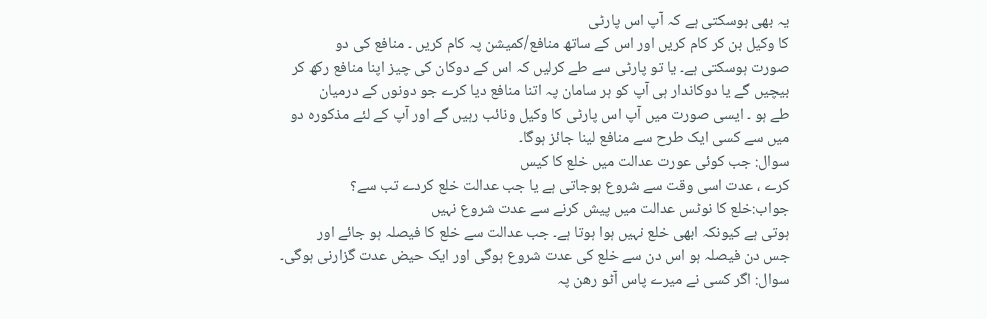یہ بھی ہوسکتی ہے کہ آپ اس پارٹی
کا وکیل بن کر کام کریں اور اس کے ساتھ منافع/کمیشن پہ کام کریں ۔ منافع کی دو
صورت ہوسکتی ہے۔ یا تو پارٹی سے طے کرلیں کہ اس کے دوکان کی چیز اپنا منافع رکھ کر
بیچیں گے یا دوکاندار ہی آپ کو ہر سامان پہ اتنا منافع دیا کرے جو دونوں کے درمیان
طے ہو ۔ ایسی صورت میں آپ اس پارٹی کا وکیل ونائب رہیں گے اور آپ کے لئے مذکورہ دو
میں سے کسی ایک طرح سے منافع لینا جائز ہوگا۔
سوال: جب کوئی عورت عدالت میں خلع کا کیس
کرے ، عدت اسی وقت سے شروع ہوجاتی ہے یا جب عدالت خلع کردے تب سے؟
جواب:خلع کا نوٹس عدالت میں پیش کرنے سے عدت شروع نہیں
ہوتی ہے کیونکہ ابھی خلع نہیں ہوا ہوتا ہے۔ جب عدالت سے خلع کا فیصلہ ہو جائے اور
جس دن فیصلہ ہو اس دن سے خلع کی عدت شروع ہوگی اور ایک حیض عدت گزارنی ہوگی۔
سوال: اگر کسی نے میرے پاس آٹو رھن پہ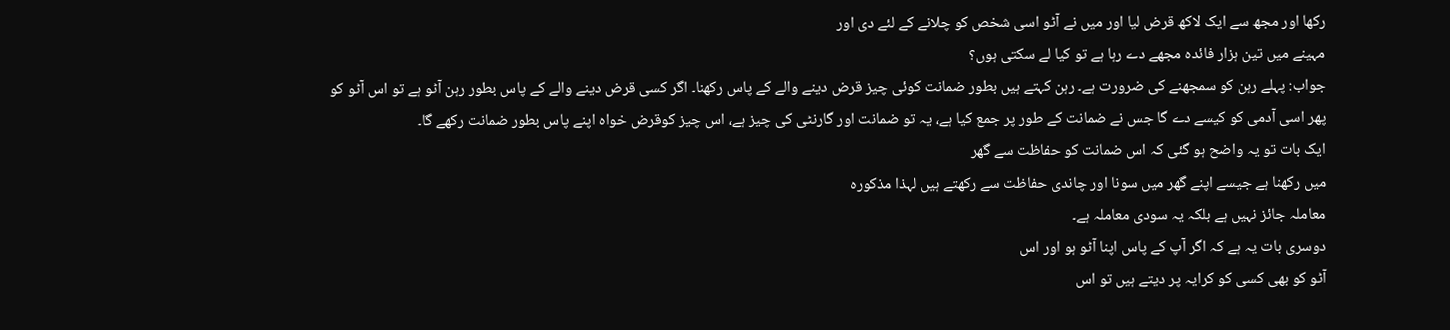رکھا اور مجھ سے ایک لاکھ قرض لیا اور میں نے آٹو اسی شخص کو چلانے کے لئے دی اور
مہینے میں تین ہزار فائدہ مجھے دے رہا ہے تو کیا لے سکتی ہوں؟
جواب: پہلے رہن کو سمجھنے کی ضرورت ہے۔ رہن کہتے ہیں بطور ضمانت کوئی چیز قرض دینے والے کے پاس رکھنا۔ اگر کسی قرض دینے والے کے پاس بطور رہن آٹو ہے تو اس آٹو کو پھر اسی آدمی کو کیسے دے گا جس نے ضمانت کے طور پر جمع کیا ہے، یہ تو ضمانت اور گارنٹی کی چیز ہے، اس چیز کوقرض خواہ اپنے پاس بطور ضمانت رکھے گا۔
ایک بات تو یہ واضح ہو گئی کہ اس ضمانت کو حفاظت سے گھر
میں رکھنا ہے جیسے اپنے گھر میں سونا اور چاندی حفاظت سے رکھتے ہیں لہذا مذکورہ
معاملہ جائز نہیں ہے بلکہ یہ سودی معاملہ ہے۔
دوسری بات یہ ہے کہ اگر آپ کے پاس اپنا آٹو ہو اور اس
آٹو کو بھی کسی کو کرایہ پر دیتے ہیں تو اس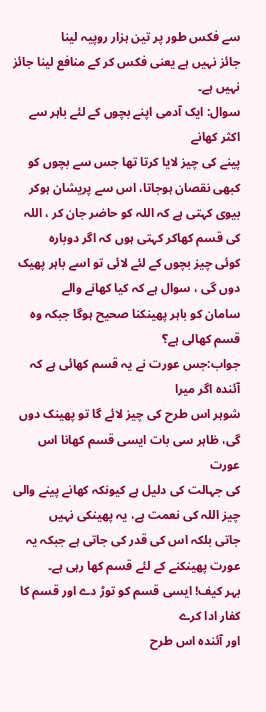سے فکس طور پر تین ہزار روپیہ لینا
جائز نہیں ہے یعنی فکس کر کے منافع لینا جائز نہیں ہے۔
سوال: ایک آدمی اپنے بچوں کے لئے باہر سے اکثر کھانے
پینے کی چیز لایا کرتا تھا جس سے بچوں کو کبھی نقصان ہوجاتا، اس سے پریشان ہوکر
بیوی کہتی ہے کہ اللہ کو حاضر جان کر ، اللہ کی قسم کھاکر کہتی ہوں کہ اگر دوبارہ
کوئی چیز بچوں کے لئے لائی تو اسے باہر پھیک دوں گی ، سوال ہے کہ کیا کھانے والے
سامان کو باہر پھینکنا صحیح ہوگا جبکہ وہ قسم کھالی ہے؟
جواب:جس عورت نے یہ قسم کھائی ہے کہ آئندہ اگر میرا
شوہر اس طرح کی چیز لائے گا تو پھینک دوں گی، ظاہر سی بات ایسی قسم کھانا اس عورت
کی جہالت کی دلیل ہے کیونکہ کھانے پینے والی چیز اللہ کی نعمت ہے، یہ پھینکی نہیں
جاتی بلکہ اس کی قدر کی جاتی ہے جبکہ یہ عورت پھینکنے کے لئے قسم کھا رہی ہے۔
بہر کیف! ایسی قسم کو توڑ دے اور قسم کا کفار ادا کرے
اور آئندہ اس طرح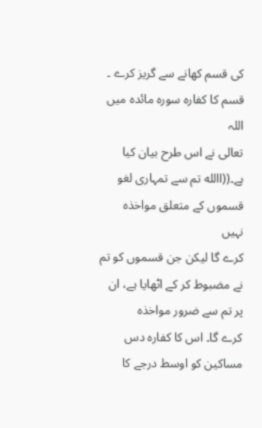کی قسم کھانے سے گریز کرے ۔ قسم کا کفارہ سورہ مائدہ میں اللہ
تعالی نے اس طرح بیان کیا ہے۔((االله تم سے تمہاری لغو قسموں کے متعلق مواخذہ نہیں
کرے گا لیکن جن قسموں کو تم نے مضبوط کر کے اٹھایا ہے، ان پر تم سے ضرور مواخذہ
کرے گا۔ اس کا کفارہ دس مساکین کو اوسط درجے کا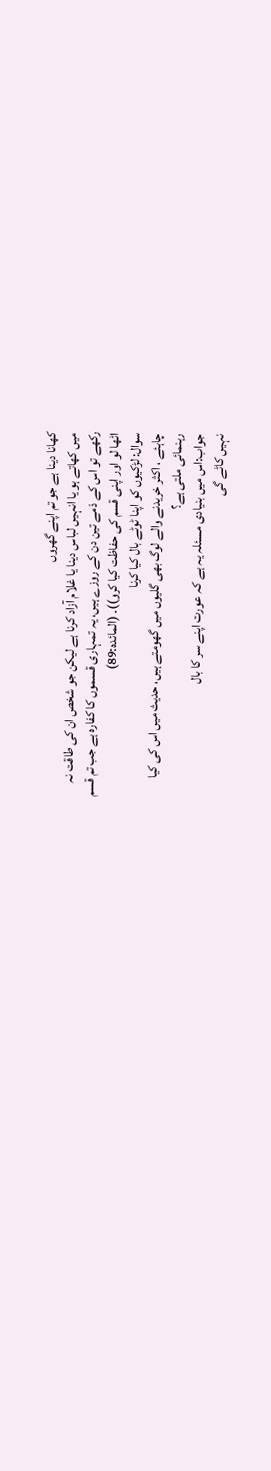کھانا دینا ہے جو تم اپنے گھروں
میں کھاتے ہو یا انہیں لباس دینا یا غلام آزاد کرنا ہے لیکن جو شخص ان کی طاقت نہ
رکھے تو اس کے ذمے تین دن کے روزے ہیں، یہ تمہاری قسموں کا کفارہ ہے جب تم قسم
اٹھا لو اور اپنی قسم کی حفاظت کیا کرو))۔ (المائدہ:89)
سوال: لڑکیوں کو اپنا ٹوٹے بال کیا کرنا
چاہئے ، اکثر خریدنے والے لوگ بھی گلیوں میں گھومتے ہیں، حدیث میں اس کی کیا
رہنمائی ملتی ہے؟
جواب:اس میں بنیادی مسئلہ یہ ہے کہ عورت اپنے سر کا بال
نہیں کاٹے گی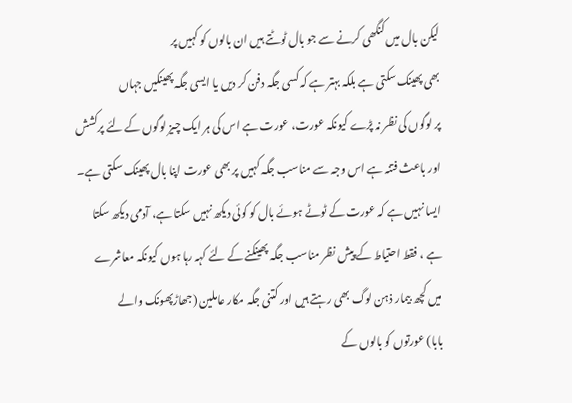لیکن بال میں کنگھی کرنے سے جو بال ٹوٹتے ہیں ان بالوں کو کہیں پر
بھی پھینک سکتی ہے بلکہ بہتر ہے کہ کسی جگہ دفن کر دیں یا ایسی جگہ پھینکیں جہاں
پر لوگوں کی نظر نہ پڑے کیونکہ عورت، عورت ہے اس کی ہر ایک چیز لوگوں کے لئے پرکشش
اور باعث فتنہ ہے اس وجہ سے مناسب جگہ کہیں پر بھی عورت اپنا بال پھینک سکتی ہے۔
ایسا نہیں ہے کہ عورت کے ٹوٹے ہوئے بال کو کوئی دیکھ نہیں سکتا ہے، آدمی دیکھ سکتا
ہے ، فقط احتیاط کے پیش نظر مناسب جگہ پھینکنے کے لئے کہہ رہا ہوں کیونکہ معاشرے
میں کچھ بیمار ذہن لوگ بھی رہتے ہیں اور کتنی جگہ مکار عاملین (جھاڑپھونک والے
بابا) عورتوں کو بالوں کے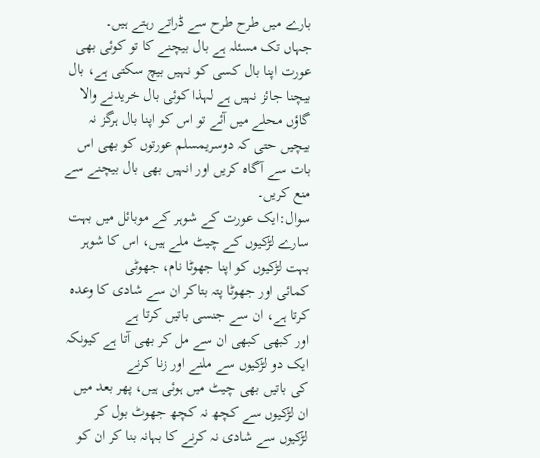بارے میں طرح طرح سے ڈراتے رہتے ہیں۔
جہاں تک مسئلہ ہے بال بیچنے کا تو کوئی بھی عورت اپنا بال کسی کو نہیں بیچ سکتی ہے، بال بیچنا جائز نہیں ہے لہذا کوئی بال خریدنے والا گاؤں محلے میں آئے تو اس کو اپنا بال ہرگز نہ بیچیں حتی کہ دوسریمسلم عورتوں کو بھی اس بات سے آگاہ کریں اور انہیں بھی بال بیچنے سے منع کریں۔
سوال:ایک عورت کے شوہر کے موبائل میں بہت
سارے لڑکیوں کے چیٹ ملے ہیں، اس کا شوہر بہت لڑکیوں کو اپنا جھوٹا نام، جھوٹی
کمائی اور جھوٹا پتہ بتاکر ان سے شادی کا وعدہ کرتا ہے، ان سے جنسی باتیں کرتا ہے
اور کبھی کبھی ان سے مل کر بھی آتا ہے کیونکہ ایک دو لڑکیوں سے ملنے اور زنا کرنے
کی باتیں بھی چیٹ میں ہوئی ہیں، پھر بعد میں ان لڑکیوں سے کچھ نہ کچھ جھوٹ بول کر
لڑکیوں سے شادی نہ کرنے کا بہانہ بنا کر ان کو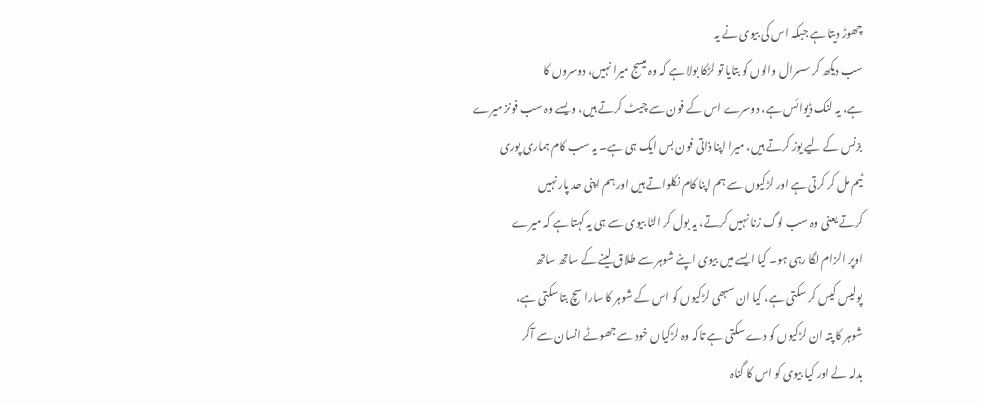چھوڑ دیتا ہے جبکہ اس کی بیوی نے یہ
سب دیکھ کر سسرال والوں کو بتایا تو لڑکا بولا ہے کہ وہ میسج میرا نہیں، دوسروں کا
ہے، یہ لنک ڈیوائس ہے، دوسرے اس کے فون سے چیٹ کرتے ہیں، ویسے وہ سب فونز میرے
بزنس کے لیے یوز کرتے ہیں، میرا اپنا ذاتی فون بس ایک ہی ہے۔ یہ سب کام ہماری پوری
ٹیم مل کر کرتی ہے اور لڑکیوں سے ہم اپنا کام نکلواتے ہیں اور ہم اپنی حد پار نہیں
کرتے یعنی وہ سب لوگ زنا نہیں کرتے، یہ بول کر الٹا بیوی سے ہی یہ کہتا ہے کہ میرے
اوپر الزام لگا رہی ہو۔ کیا ایسے میں بیوی اپنے شوہر سے طلاق لینے کے ساتھ ساتھ
پولیس کیس کر سکتی ہے، کیا ان سبھی لڑکیوں کو اس کے شوہر کا سارا سچ بتا سکتی ہے،
شوہر کا پتہ ان لڑکیوں کو دے سکتی ہے تاکہ وہ لڑکیاں خود سے جھوٹے انسان سے آکر
بدلہ لے اور کیا بیوی کو اس کا گناہ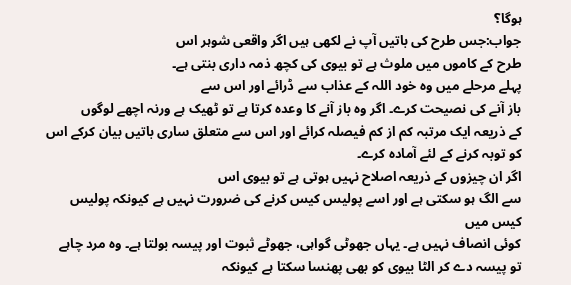ہوگا؟
جواب:جس طرح کی باتیں آپ نے لکھی ہیں اگر واقعی شوہر اس
طرح کے کاموں میں ملوث ہے تو بیوی کی کچھ ذمہ داری بنتی ہے۔
پہلے مرحلے میں وہ خود اللہ کے عذاب سے ڈرائے اور اس سے
باز آنے کی نصیحت کرے۔ اگر وہ باز آنے کا وعدہ کرتا ہے تو ٹھیک ہے ورنہ اچھے لوگوں
کے ذریعہ ایک مرتبہ کم از کم فیصلہ کرائے اور اس سے متعلق ساری باتیں بیان کرکے اس
کو توبہ کرنے کے لئے آمادہ کرے۔
اگر ان چیزوں کے ذریعہ اصلاح نہیں ہوتی ہے تو بیوی اس
سے الگ ہو سکتی ہے اور اسے پولیس کیس کرنے کی ضرورت نہیں ہے کیونکہ پولیس کیس میں
کوئی انصاف نہیں ہے۔ یہاں جھوٹی گواہی، جھوٹے ثبوت اور پیسہ بولتا ہے۔ وہ مرد چاہے
تو پیسہ دے کر الٹا بیوی کو بھی پھنسا سکتا ہے کیونکہ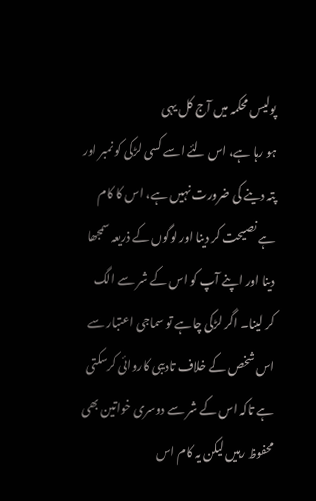پولیس محکمہ میں آج کل یہی
ہو رہا ہے، اس لئے اسے کسی لڑکی کو نمبر اور پتہ دینے کی ضرورت نہیں ہے، اس کا کام
ہے نصیحت کر دینا اور لوگوں کے ذریعہ سمجھا دینا اور اپنے آپ کو اس کے شر سے الگ
کر لینا۔ اگر لڑکی چاہے تو سماجی اعتبار سے اس شخص کے خلاف تادیبی کاروائی کرسکتی
ہے تاکہ اس کے شر سے دوسری خواتین بھی محفوظ رہیں لیکن یہ کام اس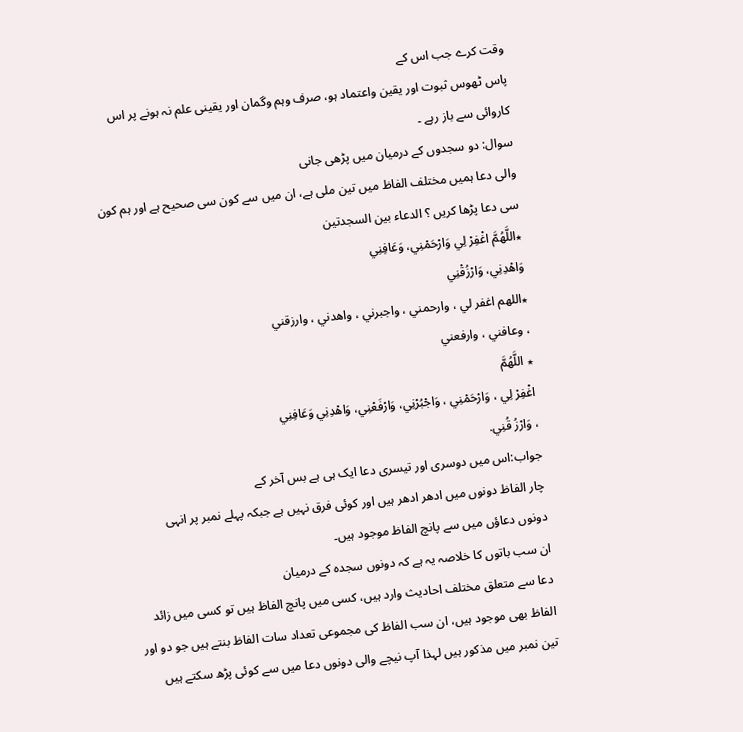وقت کرے جب اس کے
پاس ٹھوس ثبوت اور یقین واعتماد ہو، صرف وہم وگمان اور یقینی علم نہ ہونے پر اس
کاروائی سے باز رہے ۔
سوال: دو سجدوں کے درمیان میں پڑھی جانی
والی دعا ہمیں مختلف الفاظ میں تین ملی ہے، ان میں سے کون سی صحیح ہے اور ہم کون
سی دعا پڑھا کریں ؟ الدعاء بين السجدتين
٭اللَّهُمَّ اغْفِرْ لِي وَارْحَمْنِي، وَعَافِنِي
وَاهْدِنِي، وَارْزُقْنِي
٭اللهم اغفر لي ، وارحمني ، واجبرني ، واهدني ، وارزقني
، وعافني ، وارفعني
٭ اللَّهُمَّ
اغْفِرْ لِي ، وَارْحَمْنِي ، وَاجْبُرْنِي، وَارْفَعْنِي، وَاهْدِنِي وَعَافِنِي
، وَارْزُ قُنِي.
جواب:اس میں دوسری اور تیسری دعا ایک ہی ہے بس آخر کے
چار الفاظ دونوں میں ادھر ادھر ہیں اور کوئی فرق نہیں ہے جبکہ پہلے نمبر پر انہی
دونوں دعاؤں میں سے پانچ الفاظ موجود ہیں۔
ان سب باتوں کا خلاصہ یہ ہے کہ دونوں سجدہ کے درمیان
دعا سے متعلق مختلف احادیث وارد ہیں، کسی میں پانچ الفاظ ہیں تو کسی میں زائد
الفاظ بھی موجود ہیں، ان سب الفاظ کی مجموعی تعداد سات الفاظ بنتے ہیں جو دو اور
تین نمبر میں مذکور ہیں لہذا آپ نیچے والی دونوں دعا میں سے کوئی پڑھ سکتے ہیں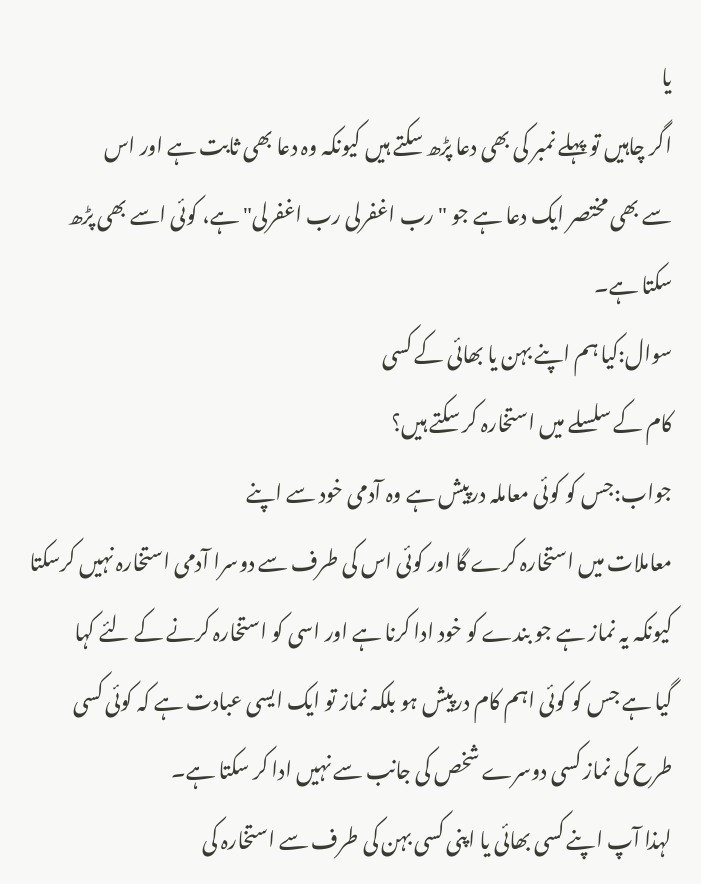یا
اگر چاہیں تو پہلے نمبر کی بھی دعا پڑھ سکتے ہیں کیونکہ وہ دعا بھی ثابت ہے اور اس
سے بھی مختصر ایک دعا ہے جو "رب اغفرلی رب اغفرلی" ہے، کوئی اسے بھی پڑھ
سکتا ہے۔
سوال:کیا ہم اپنے بہن یا بھائی کے کسی
کام کے سلسلے میں استخارہ کر سکتے ہیں؟
جواب:جس کو کوئی معاملہ درپیش ہے وہ آدمی خود سے اپنے
معاملات میں استخارہ کرے گا اور کوئی اس کی طرف سے دوسرا آدمی استخارہ نہیں کرسکتا
کیونکہ یہ نماز ہے جو بندے کو خود ادا کرنا ہے اور اسی کو استخارہ کرنے کے لئے کہا
گیا ہے جس کو کوئی اہم کام درپیش ہو بلکہ نماز تو ایک ایسی عبادت ہے کہ کوئی کسی
طرح کی نماز کسی دوسرے شخص کی جانب سے نہیں ادا کر سکتا ہے۔
لہذا آپ اپنے کسی بھائی یا اپنی کسی بہن کی طرف سے استخارہ کی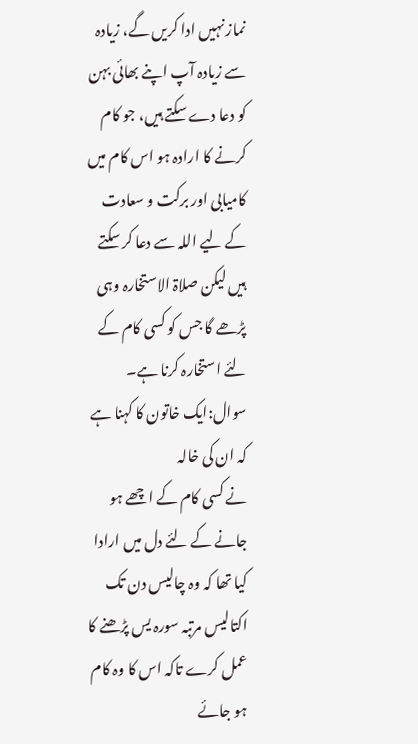نماز نہیں ادا کریں گے، زیادہ سے زیادہ آپ اپنے بھائی بہن کو دعا دے سکتے ہیں، جو کام کرنے کا ارادہ ہو اس کام میں کامیابی اور برکت و سعادت کے لیے اللہ سے دعا کر سکتے ہیں لیکن صلاۃ الاستخارہ وہی پڑھے گا جس کو کسی کام کے لئے استخارہ کرنا ہے۔
سوال:ایک خاتون کا کہنا ہے کہ ان کی خالہ
نے کسی کام کے اچھے ہو جانے کے لئے دل میں ارادا کیا تھا کہ وہ چالیس دن تک
اکتالیس مرتبہ سورہ یس پڑھنے کا عمل کرے تاکہ اس کا وہ کام ہو جائے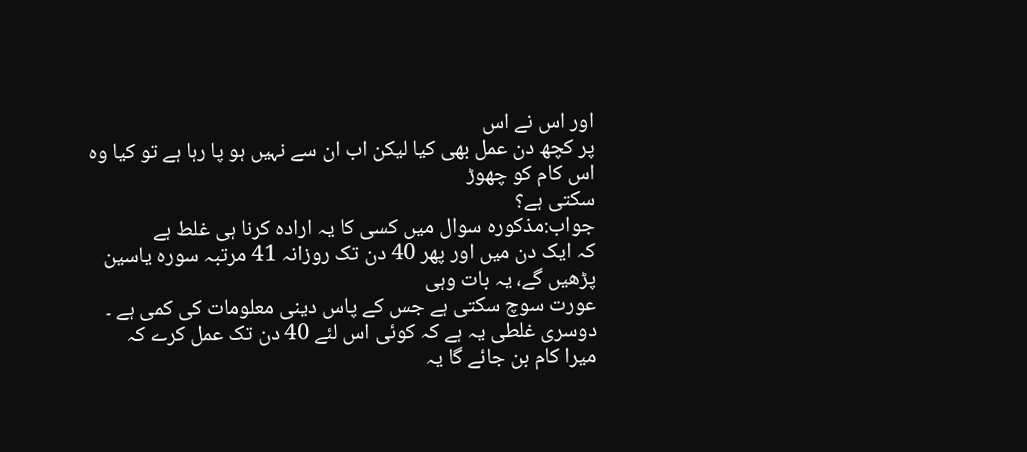اور اس نے اس
پر کچھ دن عمل بھی کیا لیکن اب ان سے نہیں ہو پا رہا ہے تو کیا وہ اس کام کو چھوڑ
سکتی ہے؟
جواب:مذکورہ سوال میں کسی کا یہ ارادہ کرنا ہی غلط ہے
کہ ایک دن میں اور پھر 40 دن تک روزانہ 41 مرتبہ سورہ یاسین پڑھیں گے، یہ بات وہی
عورت سوچ سکتی ہے جس کے پاس دینی معلومات کی کمی ہے ۔
دوسری غلطی یہ ہے کہ کوئی اس لئے 40 دن تک عمل کرے کہ
میرا کام بن جائے گا یہ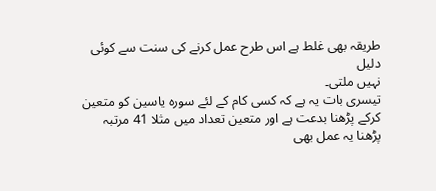طریقہ بھی غلط ہے اس طرح عمل کرنے کی سنت سے کوئی دلیل
نہیں ملتی۔
تیسری بات یہ ہے کہ کسی کام کے لئے سورہ یاسین کو متعین
کرکے پڑھنا بدعت ہے اور متعین تعداد میں مثلا 41 مرتبہ پڑھنا یہ عمل بھی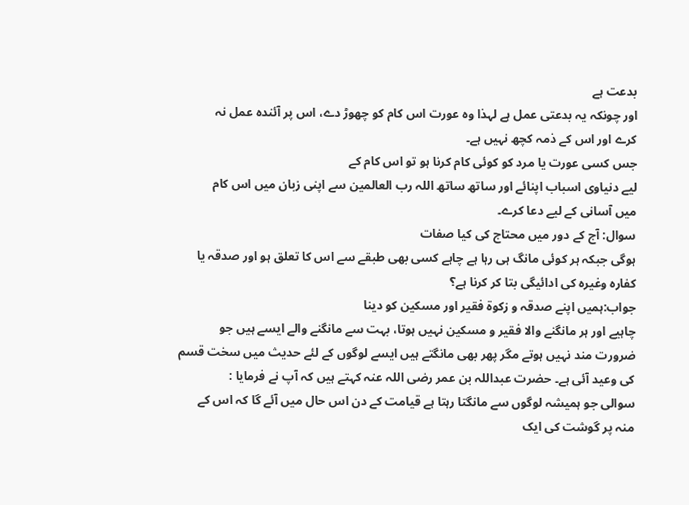بدعت ہے
اور چونکہ یہ بدعتی عمل ہے لہذا وہ عورت اس کام کو چھوڑ دے، اس پر آئندہ عمل نہ
کرے اور اس کے ذمہ کچھ نہیں ہے۔
جس کسی عورت یا مرد کو کوئی کام کرنا ہو تو اس کام کے
لیے دنیاوی اسباب اپنائے اور ساتھ ساتھ اللہ رب العالمین سے اپنی زبان میں اس کام
میں آسانی کے لیے دعا کرے۔
سوال: آج کے دور میں محتاج کی کیا صفات
ہوگی جبکہ ہر کوئی مانگ ہی رہا ہے چاہے کسی بھی طبقے سے اس کا تعلق ہو اور صدقہ یا
کفارہ وغیرہ کی ادائیگی بتا کر کرنا ہے؟
جواب:ہمیں اپنے صدقہ و زکوۃ فقیر اور مسکین کو دینا
چاہیے اور ہر مانگنے والا فقیر و مسکین نہیں ہوتا، بہت سے مانگنے والے ایسے ہیں جو
ضرورت مند نہیں ہوتے مگر پھر بھی مانگتے ہیں ایسے لوگوں کے لئے حدیث میں سخت قسم
کی وعید آئی ہے۔ حضرت عبداللہ بن عمر رضی اللہ عنہ کہتے ہیں کہ آپ نے فرمایا :
سوالی جو ہمیشہ لوگوں سے مانگتا رہتا ہے قیامت کے دن اس حال میں آئے گا کہ اس کے
منہ پر گوشت کی ایک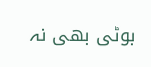بوٹی بھی نہ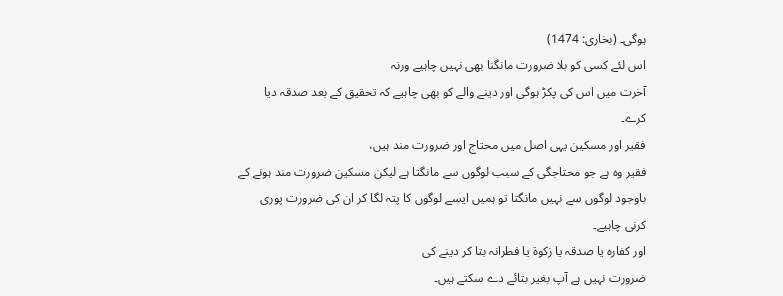ہوگی۔ (بخاری: 1474)
اس لئے کسی کو بلا ضرورت مانگنا بھی نہیں چاہیے ورنہ
آخرت میں اس کی پکڑ ہوگی اور دینے والے کو بھی چاہیے کہ تحقیق کے بعد صدقہ دیا
کرے۔
فقیر اور مسکین یہی اصل میں محتاج اور ضرورت مند ہیں،
فقیر وہ ہے جو محتاجگی کے سبب لوگوں سے مانگتا ہے لیکن مسکین ضرورت مند ہونے کے
باوجود لوگوں سے نہیں مانگتا تو ہمیں ایسے لوگوں کا پتہ لگا کر ان کی ضرورت پوری
کرنی چاہیے۔
اور کفارہ یا صدقہ یا زکوۃ یا فطرانہ بتا کر دینے کی
ضرورت نہیں ہے آپ بغیر بتائے دے سکتے ہیں۔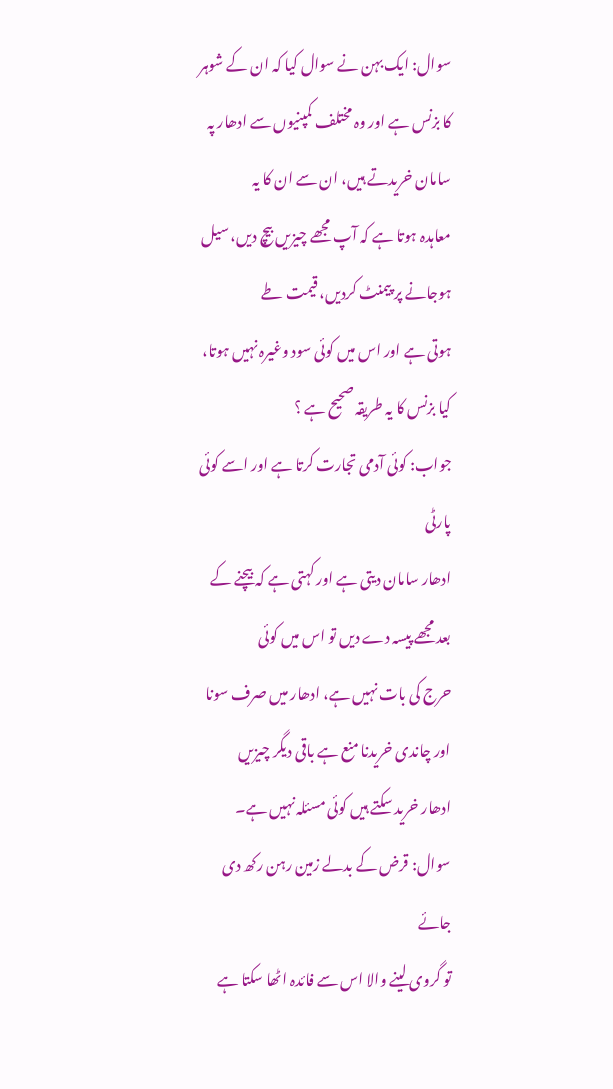سوال: ایک بہن نے سوال کیا کہ ان کے شوہر
کا بزنس ہے اور وہ مختلف کمپنیوں سے ادھار پہ سامان خریدتے ہیں، ان سے ان کا یہ
معاہدہ ہوتا ہے کہ آپ مجھے چیزیں بیچ دیں، سیل ہوجانے پر پیمنٹ کردیں، قیمت طے
ہوتی ہے اور اس میں کوئی سود وغیرہ نہیں ہوتا، کیا بزنس کا یہ طریقہ صحیح ہے ؟
جواب: کوئی آدمی تجارت کرتا ہے اور اسے کوئی پارٹی
ادھار سامان دیتی ہے اور کہتی ہے کہ بیچنے کے بعد مجھے پیسہ دے دیں تو اس میں کوئی
حرج کی بات نہیں ہے، ادھار میں صرف سونا اور چاندی خریدنا منع ہے باقی دیگر چیزیں
ادھار خرید سکتے ہیں کوئی مسئلہ نہیں ہے۔
سوال: قرض کے بدلے زمین رہن رکھ دی جائے
تو گروی لینے والا اس سے فائدہ اٹھا سکتا ہے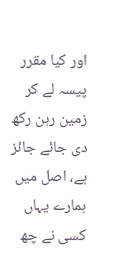اور کیا مقرر پیسہ لے کر زمین رہن رکھ
دی جائے جائز ہے، اصل میں ہمارے یہاں کسی نے چھ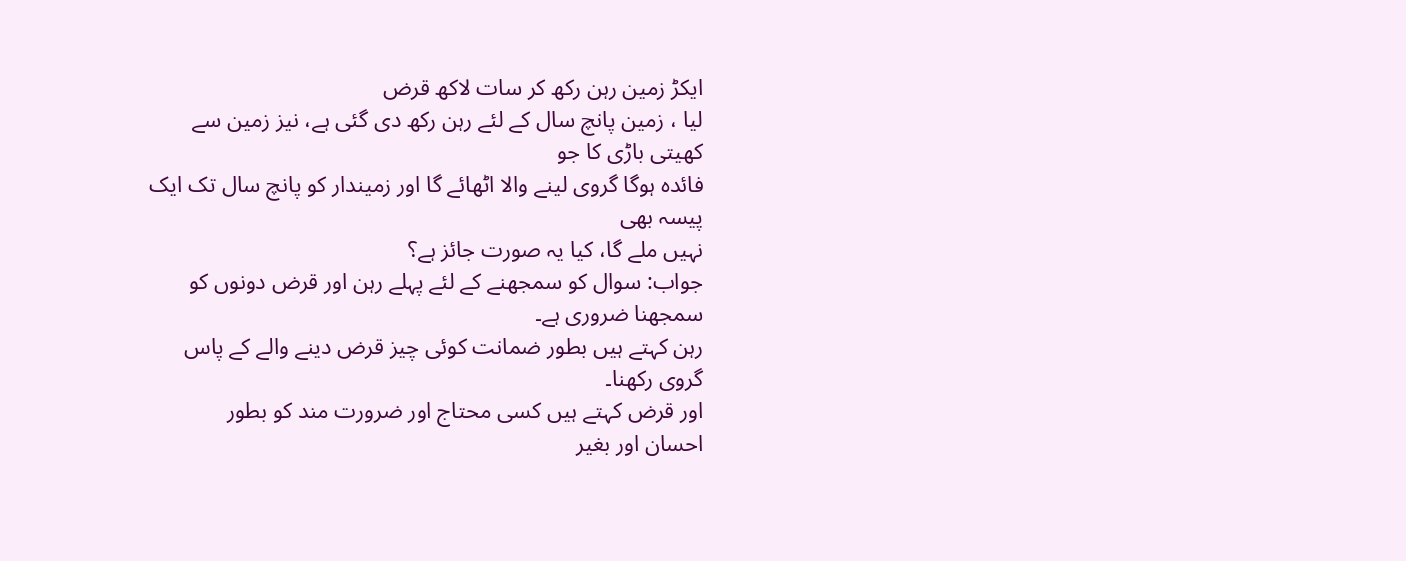ایکڑ زمین رہن رکھ کر سات لاکھ قرض
لیا ، زمین پانچ سال کے لئے رہن رکھ دی گئی ہے، نیز زمین سے کھیتی باڑی کا جو
فائدہ ہوگا گروی لینے والا اٹھائے گا اور زمیندار کو پانچ سال تک ایک پیسہ بھی
نہیں ملے گا، کیا یہ صورت جائز ہے؟
جواب: سوال کو سمجھنے کے لئے پہلے رہن اور قرض دونوں کو
سمجھنا ضروری ہے۔
رہن کہتے ہیں بطور ضمانت کوئی چیز قرض دینے والے کے پاس
گروی رکھنا۔
اور قرض کہتے ہیں کسی محتاج اور ضرورت مند کو بطور
احسان اور بغیر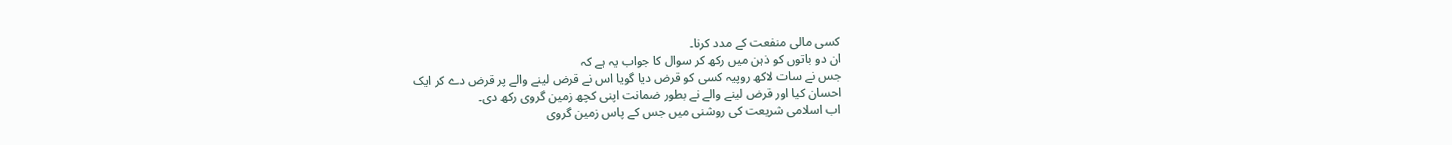کسی مالی منفعت کے مدد کرنا۔
ان دو باتوں کو ذہن میں رکھ کر سوال کا جواب یہ ہے کہ
جس نے سات لاکھ روپیہ کسی کو قرض دیا گویا اس نے قرض لینے والے پر قرض دے کر ایک
احسان کیا اور قرض لینے والے نے بطور ضمانت اپنی کچھ زمین گروی رکھ دی۔
اب اسلامی شریعت کی روشنی میں جس کے پاس زمین گروی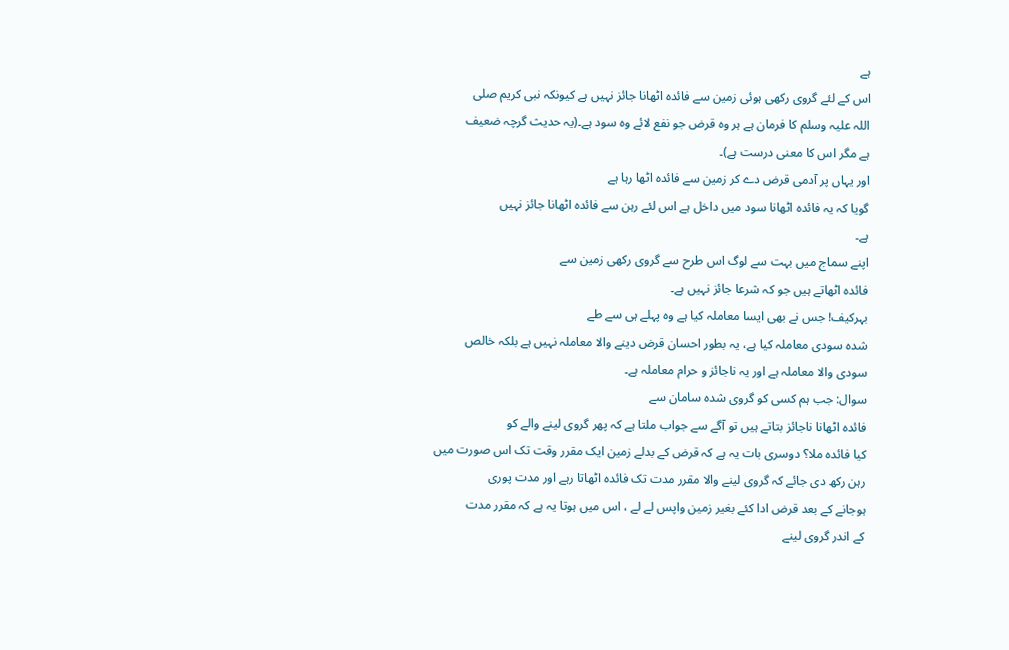ہے
اس کے لئے گروی رکھی ہوئی زمین سے فائدہ اٹھانا جائز نہیں ہے کیونکہ نبی کریم صلی
اللہ علیہ وسلم کا فرمان ہے ہر وہ قرض جو نفع لائے وہ سود ہے۔(یہ حدیث گرچہ ضعیف
ہے مگر اس کا معنی درست ہے)۔
اور یہاں پر آدمی قرض دے کر زمین سے فائدہ اٹھا رہا ہے
گویا کہ یہ فائدہ اٹھانا سود میں داخل ہے اس لئے رہن سے فائدہ اٹھانا جائز نہیں
ہے۔
اپنے سماج میں بہت سے لوگ اس طرح سے گروی رکھی زمین سے
فائدہ اٹھاتے ہیں جو کہ شرعا جائز نہیں ہے۔
بہرکیف! جس نے بھی ایسا معاملہ کیا ہے وہ پہلے ہی سے طے
شدہ سودی معاملہ کیا ہے، یہ بطور احسان قرض دینے والا معاملہ نہیں ہے بلکہ خالص
سودی والا معاملہ ہے اور یہ ناجائز و حرام معاملہ ہے۔
سوال: جب ہم کسی کو گروی شدہ سامان سے
فائدہ اٹھانا ناجائز بتاتے ہیں تو آگے سے جواب ملتا ہے کہ پھر گروی لینے والے کو
کیا فائدہ ملا؟ دوسری بات یہ ہے کہ قرض کے بدلے زمین ایک مقرر وقت تک اس صورت میں
رہن رکھ دی جائے کہ گروی لینے والا مقرر مدت تک فائدہ اٹھاتا رہے اور مدت پوری
ہوجانے کے بعد قرض ادا کئے بغیر زمین واپس لے لے ، اس میں ہوتا یہ ہے کہ مقرر مدت
کے اندر گروی لینے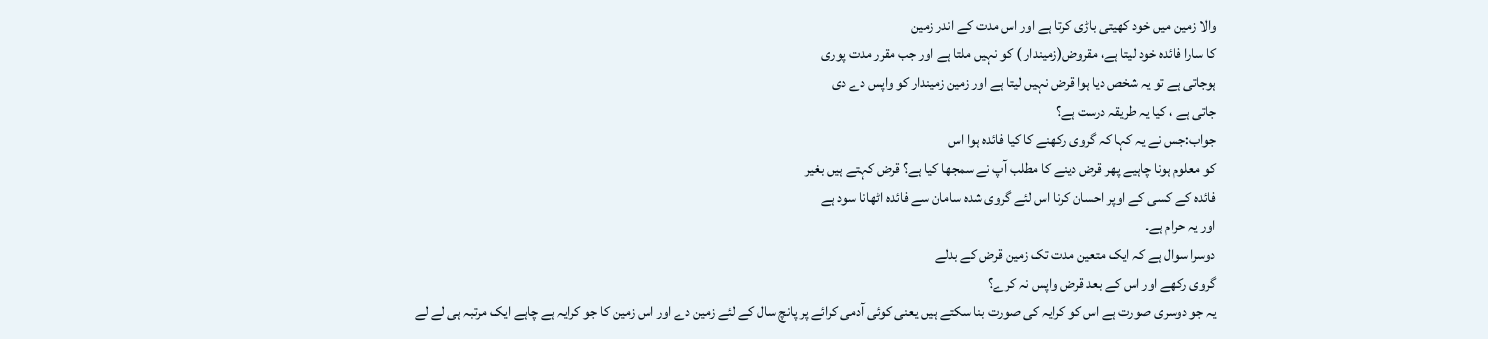والا زمین میں خود کھیتی باڑی کرتا ہے اور اس مدت کے اندر زمین
کا سارا فائدہ خود لیتا ہے، مقروض(زمیندار ) کو نہیں ملتا ہے اور جب مقرر مدت پوری
ہوجاتی ہے تو یہ شخص دیا ہوا قرض نہیں لیتا ہے اور زمین زمیندار کو واپس دے دی
جاتی ہے ، کیا یہ طریقہ درست ہے؟
جواب:جس نے یہ کہا کہ گروی رکھنے کا کیا فائدہ ہوا اس
کو معلوم ہونا چاہیے پھر قرض دینے کا مطلب آپ نے سمجھا کیا ہے؟ قرض کہتے ہیں بغیر
فائدہ کے کسی کے اوپر احسان کرنا اس لئے گروی شدہ سامان سے فائدہ اٹھانا سود ہے
اور یہ حرام ہے۔
دوسرا سوال ہے کہ ایک متعین مدت تک زمین قرض کے بدلے
گروی رکھے اور اس کے بعد قرض واپس نہ کرے؟
یہ جو دوسری صورت ہے اس کو کرایہ کی صورت بنا سکتے ہیں یعنی کوئی آدمی کرائے پر پانچ سال کے لئے زمین دے اور اس زمین کا جو کرایہ ہے چاہے ایک مرتبہ ہی لے لے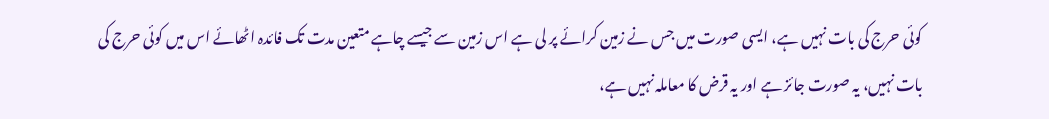کوئی حرج کی بات نہیں ہے، ایسی صورت میں جس نے زمین کرائے پر لی ہے اس زمین سے جیسے چاہے متعین مدت تک فائدہ اٹھائے اس میں کوئی حرج کی بات نہیں، یہ صورت جائز ہے اور یہ قرض کا معاملہ نہیں ہے،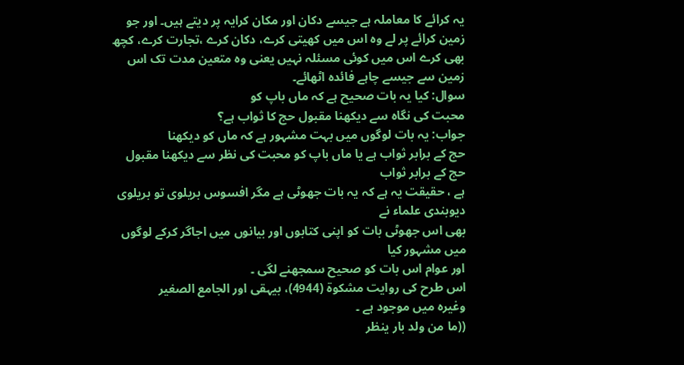یہ کرائے کا معاملہ ہے جیسے دکان اور مکان کرایہ پر دیتے ہیں۔ اور جو زمین کرائے پر لے وہ اس میں کھیتی کرے، دکان کرے ،تجارت کرے، کچھ بھی کرے اس میں کوئی مسئلہ نہیں یعنی وہ متعین مدت تک اس زمین سے جیسے چاہے فائدہ اٹھائے۔
سوال: کیا یہ بات صحیح ہے کہ ماں باپ کو
محبت کی نگاہ سے دیکھنا مقبول حج کا ثواب ہے؟
جواب: یہ بات لوگوں میں بہت مشہور ہے کہ ماں کو دیکھنا
حج کے برابر ثواب ہے یا ماں باپ کو محبت کی نظر سے دیکھنا مقبول حج کے برابر ثواب
ہے ، حقیقت یہ ہے کہ یہ بات جھوٹی ہے مگر افسوس بریلوی تو بریلوی دیوبندی علماء نے
بھی اس جھوٹی بات کو اپنی کتابوں اور بیانوں میں اجاگر کرکے لوگوں میں مشہور کیا
اور عوام اس بات کو صحیح سمجھنے لگی ۔
اس طرح کی روایت مشکوۃ (4944)، بیہقی اور الجامع الصغیر
وغیرہ میں موجود ہے ۔
((ما من ولد بار ينظر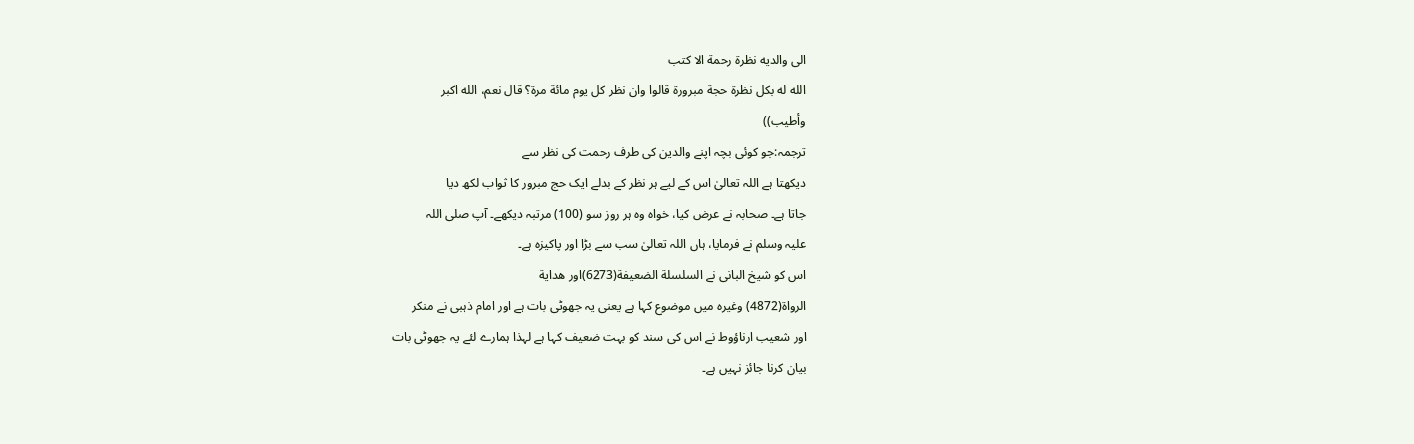الى والديه نظرة رحمة الا كتب
الله له بكل نظرة حجة مبرورة قالوا وان نظر كل يوم مائة مرة؟ قال نعم، الله اكبر
وأطيب))
ترجمہ:جو کوئی بچہ اپنے والدین کی طرف رحمت کی نظر سے
دیکھتا ہے اللہ تعالیٰ اس کے لیے ہر نظر کے بدلے ایک حج مبرور کا ثواب لکھ دیا
جاتا ہے۔ صحابہ نے عرض کیا، خواہ وہ ہر روز سو (100) مرتبہ دیکھے۔ آپ صلی اللہ
علیہ وسلم نے فرمایا، ہاں اللہ تعالیٰ سب سے بڑا اور پاکیزہ ہے۔
اس کو شیخ البانی نے السلسلة الضعيفة(6273)اور هداية
الرواة(4872) وغیرہ میں موضوع کہا ہے یعنی یہ جھوٹی بات ہے اور امام ذہبی نے منکر
اور شعیب ارناؤوط نے اس کی سند کو بہت ضعیف کہا ہے لہذا ہمارے لئے یہ جھوٹی بات
بیان کرنا جائز نہیں ہے۔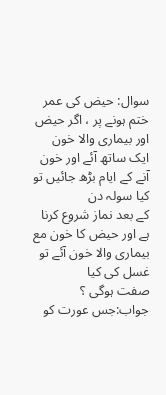سوال: حیض کی عمر ختم ہونے پر ، اگر حیض
اور بیماری والا خون ایک ساتھ آئے اور خون آنے کے ایام بڑھ جائیں تو کیا سولہ دن
کے بعد نماز شروع کرنا ہے اور حیض کا خون مع بیماری والا خون آئے تو غسل کی کیا
صفت ہوگی ؟
جواب:جس عورت کو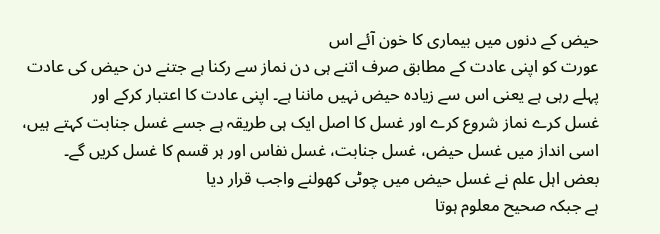حیض کے دنوں میں بیماری کا خون آئے اس
عورت کو اپنی عادت کے مطابق صرف اتنے ہی دن نماز سے رکنا ہے جتنے دن حیض کی عادت
پہلے رہی ہے یعنی اس سے زیادہ حیض نہیں ماننا ہے۔ اپنی عادت کا اعتبار کرکے اور
غسل کرے نماز شروع کرے اور غسل کا اصل ایک ہی طریقہ ہے جسے غسل جنابت کہتے ہیں،
اسی انداز میں غسل حیض، غسل جنابت، غسل نفاس اور ہر قسم کا غسل کریں گے۔
بعض اہل علم نے غسل حیض میں چوٹی کھولنے واجب قرار دیا
ہے جبکہ صحیح معلوم ہوتا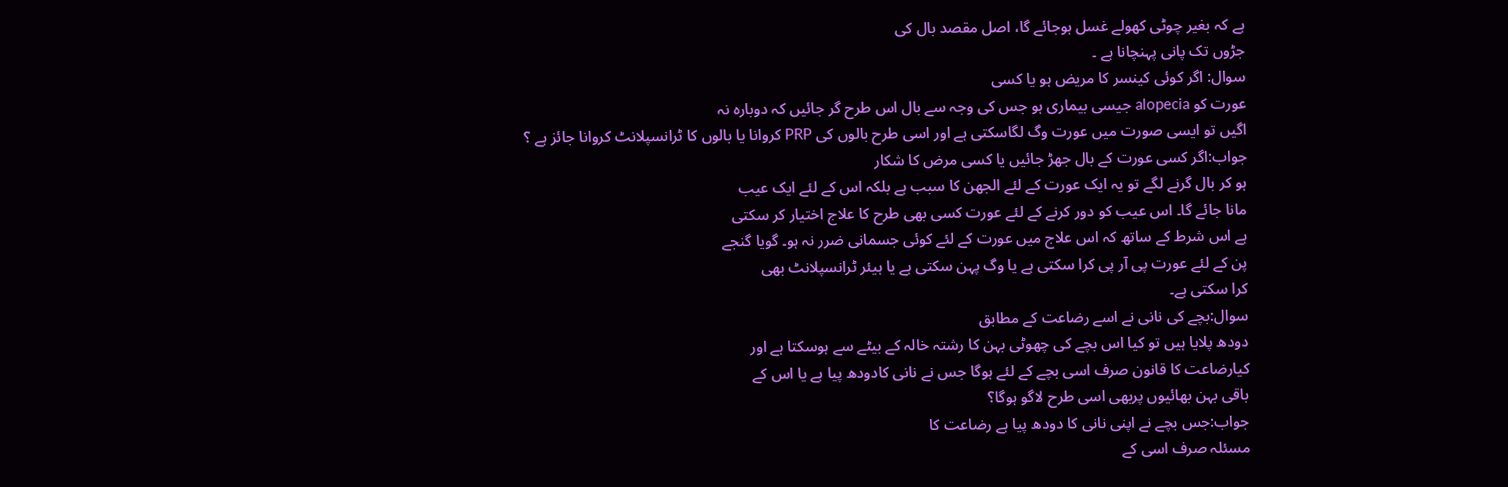ہے کہ بغیر چوٹی کھولے غسل ہوجائے گا، اصل مقصد بال کی
جڑوں تک پانی پہنچانا ہے ۔
سوال: اگر کوئی کینسر کا مریض ہو یا کسی
عورت کو alopecia جیسی بیماری ہو جس کی وجہ سے بال اس طرح گر جائیں کہ دوبارہ نہ
اگیں تو ایسی صورت میں عورت وگ لگاسکتی ہے اور اسی طرح بالوں کی PRP کروانا یا بالوں کا ٹرانسپلانٹ کروانا جائز ہے ؟
جواب:اگر کسی عورت کے بال جھڑ جائیں یا کسی مرض کا شکار
ہو کر بال گرنے لگے تو یہ ایک عورت کے لئے الجھن کا سبب ہے بلکہ اس کے لئے ایک عیب
مانا جائے گا۔ اس عیب کو دور کرنے کے لئے عورت کسی بھی طرح کا علاج اختیار کر سکتی
ہے اس شرط کے ساتھ کہ اس علاج میں عورت کے لئے کوئی جسمانی ضرر نہ ہو۔ گویا گنجے
پن کے لئے عورت پی آر پی کرا سکتی ہے یا وگ پہن سکتی ہے یا ہیئر ٹرانسپلانٹ بھی
کرا سکتی ہے۔
سوال:بچے کی نانی نے اسے رضاعت کے مطابق
دودھ پلایا ہیں تو کیا اس بچے کی چھوٹی بہن کا رشتہ خالہ کے بیٹے سے ہوسکتا ہے اور
کیارضاعت کا قانون صرف اسی بچے کے لئے ہوگا جس نے نانی کادودھ پیا ہے یا اس کے
باقی بہن بھائیوں پربھی اسی طرح لاگو ہوگا؟
جواب:جس بچے نے اپنی نانی کا دودھ پیا ہے رضاعت کا
مسئلہ صرف اسی کے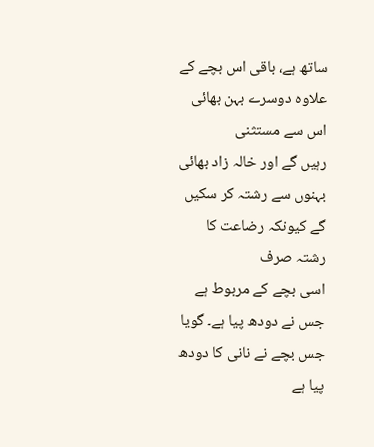ساتھ ہے، باقی اس بچے کے علاوہ دوسرے بہن بھائی اس سے مستثنی
رہیں گے اور خالہ زاد بھائی بہنوں سے رشتہ کر سکیں گے کیونکہ رضاعت کا رشتہ صرف
اسی بچے کے مربوط ہے جس نے دودھ پیا ہے۔ گویا جس بچے نے نانی کا دودھ پیا ہے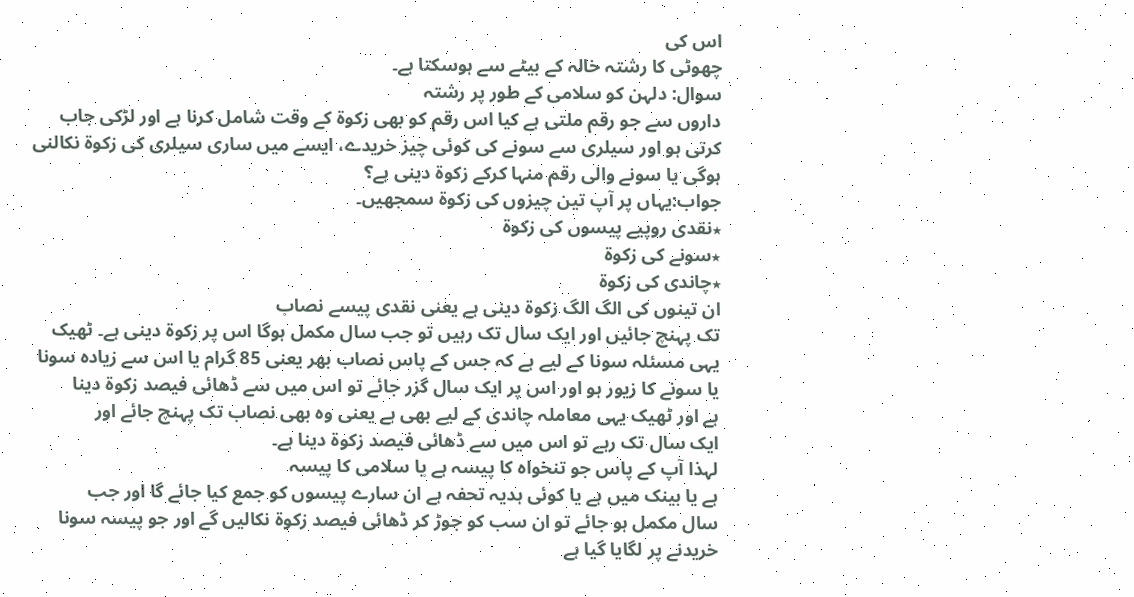اس کی
چھوٹی کا رشتہ خالہ کے بیٹے سے ہوسکتا ہے۔
سوال: دلہن کو سلامی کے طور پر رشتہ
داروں سے جو رقم ملتی ہے کیا اس رقم کو بھی زکوۃ کے وقت شامل کرنا ہے اور لڑکی جاب
کرتی ہو اور سیلری سے سونے کی کوئی چیز خریدے، ایسے میں ساری سیلری کی زکوۃ نکالنی
ہوگی یا سونے والی رقم منہا کرکے زکوۃ دینی ہے؟
جواب:یہاں پر آپ تین چیزوں کی زکوۃ سمجھیں۔
٭نقدی روپیے پیسوں کی زکوۃ
٭سونے کی زکوۃ
٭چاندی کی زکوۃ
ان تینوں کی الگ الگ زکوۃ دینی ہے یعنی نقدی پیسے نصاب
تک پہنچ جائیں اور ایک سال تک رہیں تو جب سال مکمل ہوگا اس پر زکوۃ دینی ہے۔ ٹھیک
یہی مسئلہ سونا کے لیے ہے کہ جس کے پاس نصاب بھر یعنی 85 گرام یا اس سے زیادہ سونا
یا سونے کا زیور ہو اور اس پر ایک سال گزر جائے تو اس میں سے ڈھائی فیصد زکوۃ دینا
ہے اور ٹھیک یہی معاملہ چاندی کے لیے بھی ہے یعنی وہ بھی نصاب تک پہنچ جائے اور
ایک سال تک رہے تو اس میں سے ڈھائی فیصد زکوۃ دینا ہے۔
لہذا آپ کے پاس جو تنخواہ کا پیسہ ہے یا سلامی کا پیسہ
ہے یا بینک میں ہے یا کوئی ہدیہ تحفہ ہے ان سارے پیسوں کو جمع کیا جائے گا اور جب
سال مکمل ہو جائے تو ان سب کو جوڑ کر ڈھائی فیصد زکوۃ نکالیں گے اور جو پیسہ سونا
خریدنے پر لگایا گیا ہے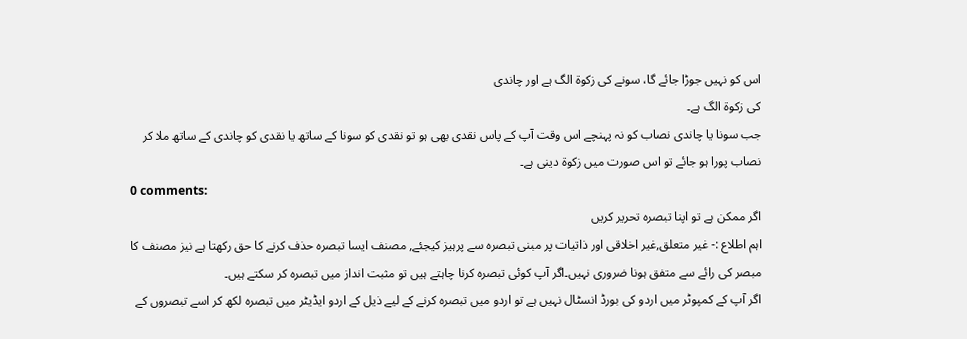اس کو نہیں جوڑا جائے گا، سونے کی زکوۃ الگ ہے اور چاندی
کی زکوۃ الگ ہے۔
جب سونا یا چاندی نصاب کو نہ پہنچے اس وقت آپ کے پاس نقدی بھی ہو تو نقدی کو سونا کے ساتھ یا نقدی کو چاندی کے ساتھ ملا کر نصاب پورا ہو جائے تو اس صورت میں زکوۃ دینی ہے۔
0 comments:
اگر ممکن ہے تو اپنا تبصرہ تحریر کریں
اہم اطلاع :- غیر متعلق,غیر اخلاقی اور ذاتیات پر مبنی تبصرہ سے پرہیز کیجئے, مصنف ایسا تبصرہ حذف کرنے کا حق رکھتا ہے نیز مصنف کا مبصر کی رائے سے متفق ہونا ضروری نہیں۔اگر آپ کوئی تبصرہ کرنا چاہتے ہیں تو مثبت انداز میں تبصرہ کر سکتے ہیں۔
اگر آپ کے کمپوٹر میں اردو کی بورڈ انسٹال نہیں ہے تو اردو میں تبصرہ کرنے کے لیے ذیل کے اردو ایڈیٹر میں تبصرہ لکھ کر اسے تبصروں کے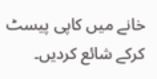خانے میں کاپی پیسٹ کرکے شائع کردیں۔